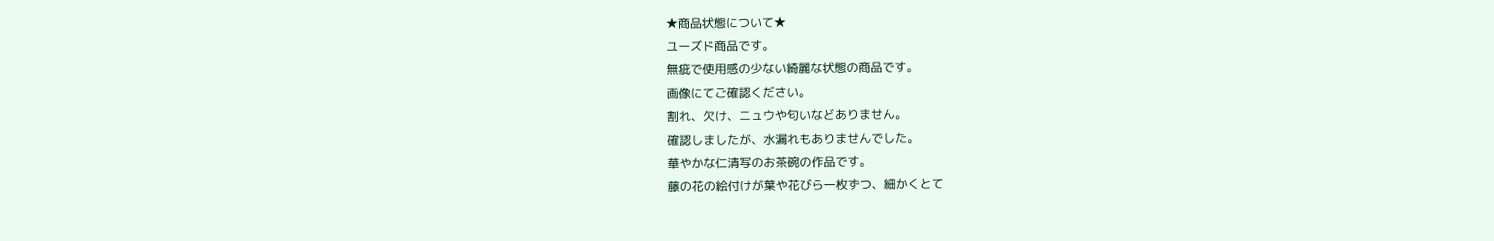★商品状態について★
ユーズド商品です。
無疵で使用感の少ない綺麗な状態の商品です。
画像にてご確認ください。
割れ、欠け、ニュウや匂いなどありません。
確認しましたが、水漏れもありませんでした。
華やかな仁清写のお茶碗の作品です。
藤の花の絵付けが葉や花びら一枚ずつ、細かくとて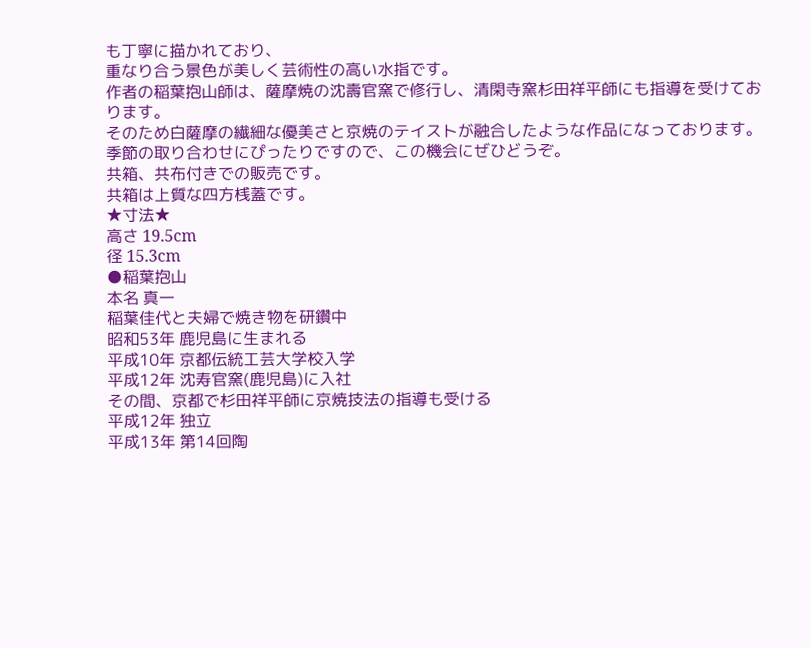も丁寧に描かれており、
重なり合う景色が美しく芸術性の高い水指です。
作者の稲葉抱山師は、薩摩焼の沈壽官窯で修行し、清閑寺窯杉田祥平師にも指導を受けております。
そのため白薩摩の繊細な優美さと京焼のテイストが融合したような作品になっております。
季節の取り合わせにぴったりですので、この機会にぜひどうぞ。
共箱、共布付きでの販売です。
共箱は上質な四方桟蓋です。
★寸法★
高さ 19.5cm
径 15.3cm
●稲葉抱山
本名 真一
稲葉佳代と夫婦で焼き物を研鑽中
昭和53年 鹿児島に生まれる
平成10年 京都伝統工芸大学校入学
平成12年 沈寿官窯(鹿児島)に入社
その間、京都で杉田祥平師に京焼技法の指導も受ける
平成12年 独立
平成13年 第14回陶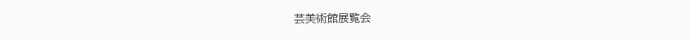芸美術館展覧会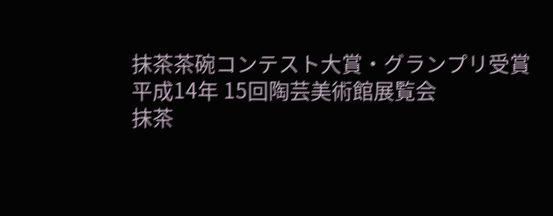抹茶茶碗コンテスト大賞・グランプリ受賞
平成14年 15回陶芸美術館展覧会
抹茶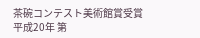茶碗コンテスト美術館賞受賞
平成20年 第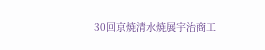30回京焼清水焼展宇治商工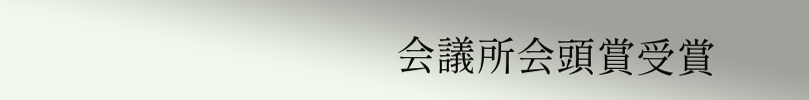会議所会頭賞受賞